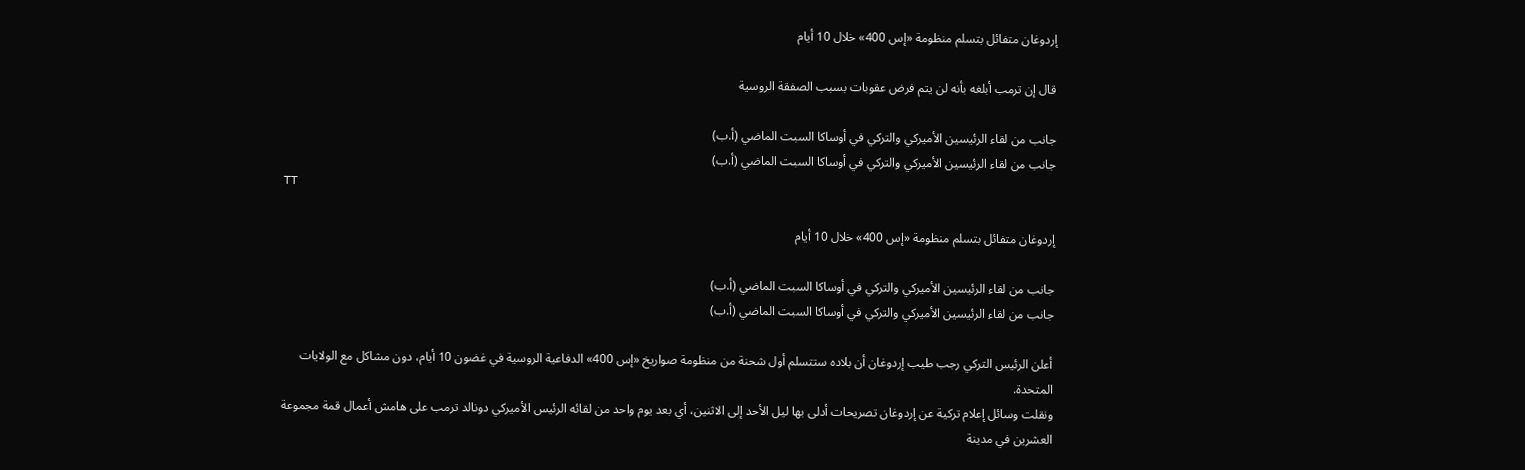إردوغان متفائل بتسلم منظومة «إس 400» خلال 10 أيام

قال إن ترمب أبلغه بأنه لن يتم فرض عقوبات بسبب الصفقة الروسية

جانب من لقاء الرئيسين الأميركي والتركي في أوساكا السبت الماضي (أ.ب)
جانب من لقاء الرئيسين الأميركي والتركي في أوساكا السبت الماضي (أ.ب)
TT

إردوغان متفائل بتسلم منظومة «إس 400» خلال 10 أيام

جانب من لقاء الرئيسين الأميركي والتركي في أوساكا السبت الماضي (أ.ب)
جانب من لقاء الرئيسين الأميركي والتركي في أوساكا السبت الماضي (أ.ب)

أعلن الرئيس التركي رجب طيب إردوغان أن بلاده ستتسلم أول شحنة من منظومة صواريخ «إس 400» الدفاعية الروسية في غضون 10 أيام، دون مشاكل مع الولايات المتحدة.
ونقلت وسائل إعلام تركية عن إردوغان تصريحات أدلى بها ليل الأحد إلى الاثنين، أي بعد يوم واحد من لقائه الرئيس الأميركي دونالد ترمب على هامش أعمال قمة مجموعة العشرين في مدينة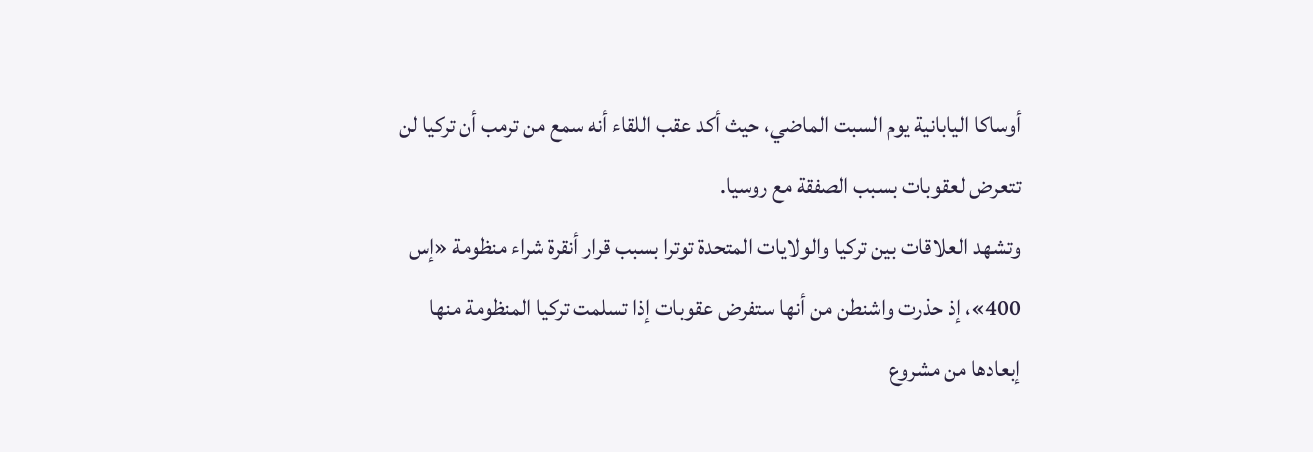أوساكا اليابانية يوم السبت الماضي، حيث أكد عقب اللقاء أنه سمع من ترمب أن تركيا لن تتعرض لعقوبات بسبب الصفقة مع روسيا.
وتشهد العلاقات بين تركيا والولايات المتحدة توترا بسبب قرار أنقرة شراء منظومة «إس 400»، إذ حذرت واشنطن من أنها ستفرض عقوبات إذا تسلمت تركيا المنظومة منها إبعادها من مشروع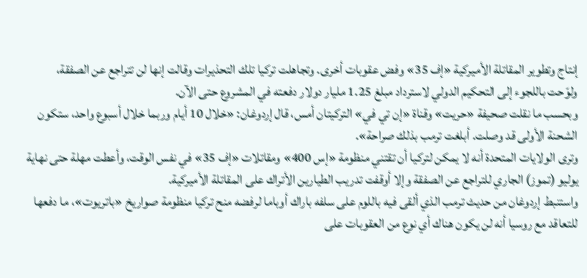إنتاج وتطوير المقاتلة الأميركية «إف 35» وفض عقوبات أخرى. وتجاهلت تركيا تلك التحذيرات وقالت إنها لن تتراجع عن الصفقة، ولوّحت باللجوء إلى التحكيم الدولي لاسترداد مبلغ 1.25 مليار دولار دفعته في المشروع حتى الآن.
وبحسب ما نقلت صحيفة «حريت» وقناة «إن تي في» التركيتان أمس، قال إردوغان: «خلال 10 أيام وربما خلال أسبوع واحد، ستكون الشحنة الأولى قد وصلت. أبلغت ترمب بذلك صراحة».
وترى الولايات المتحدة أنه لا يمكن لتركيا أن تقتني منظومة «إس 400» ومقاتلات «إف 35» في نفس الوقت، وأعطت مهلة حتى نهاية يوليو (تموز) الجاري للتراجع عن الصفقة وإلا أوقفت تدريب الطيارين الأتراك على المقاتلة الأميركية.
واستنبط إردوغان من حديث ترمب الذي ألقى فيه باللوم على سلفه باراك أوباما لرفضه منح تركيا منظومة صواريخ «باتريوت»، ما دفعها للتعاقد مع روسيا أنه لن يكون هناك أي نوع من العقوبات على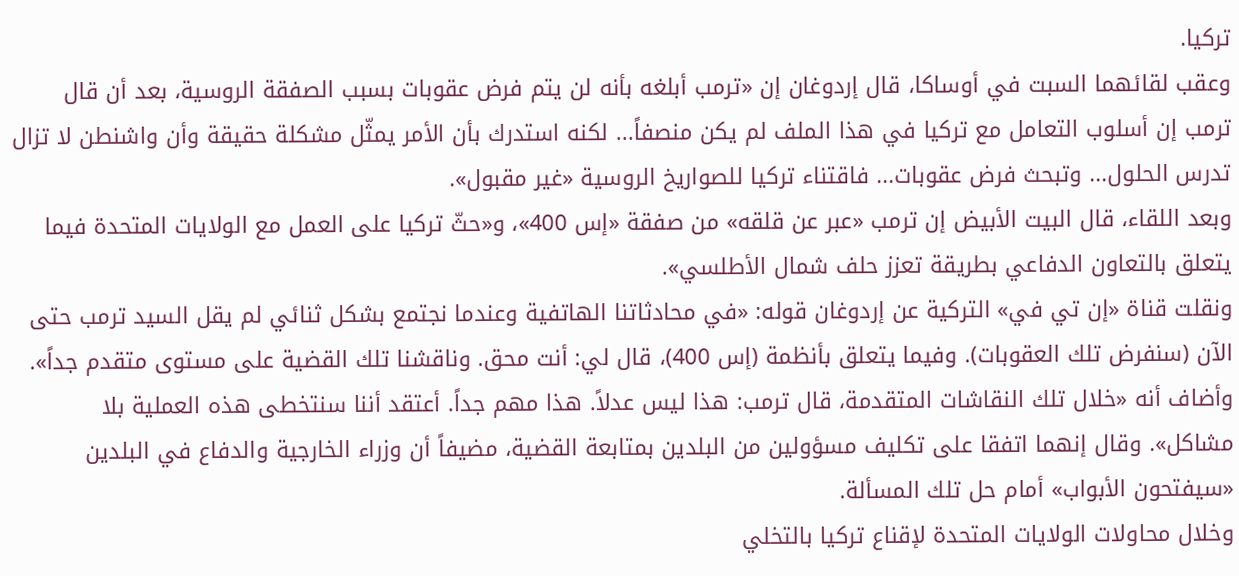تركيا.
وعقب لقائهما السبت في أوساكا، قال إردوغان إن «ترمب أبلغه بأنه لن يتم فرض عقوبات بسبب الصفقة الروسية، بعد أن قال ترمب إن أسلوب التعامل مع تركيا في هذا الملف لم يكن منصفاً... لكنه استدرك بأن الأمر يمثّل مشكلة حقيقة وأن واشنطن لا تزال تدرس الحلول... وتبحث فرض عقوبات... فاقتناء تركيا للصواريخ الروسية «غير مقبول».
وبعد اللقاء، قال البيت الأبيض إن ترمب «عبر عن قلقه» من صفقة «إس 400»، و«حثّ تركيا على العمل مع الولايات المتحدة فيما يتعلق بالتعاون الدفاعي بطريقة تعزز حلف شمال الأطلسي».
ونقلت قناة «إن تي في» التركية عن إردوغان قوله: «في محادثاتنا الهاتفية وعندما نجتمع بشكل ثنائي لم يقل السيد ترمب حتى الآن (سنفرض تلك العقوبات). وفيما يتعلق بأنظمة (إس 400)، قال لي: أنت محق. وناقشنا تلك القضية على مستوى متقدم جداً». وأضاف أنه «خلال تلك النقاشات المتقدمة، قال ترمب: هذا ليس عدلاً. هذا مهم جداً. أعتقد أننا سنتخطى هذه العملية بلا مشاكل». وقال إنهما اتفقا على تكليف مسؤولين من البلدين بمتابعة القضية، مضيفاً أن وزراء الخارجية والدفاع في البلدين «سيفتحون الأبواب» أمام حل تلك المسألة.
وخلال محاولات الولايات المتحدة لإقناع تركيا بالتخلي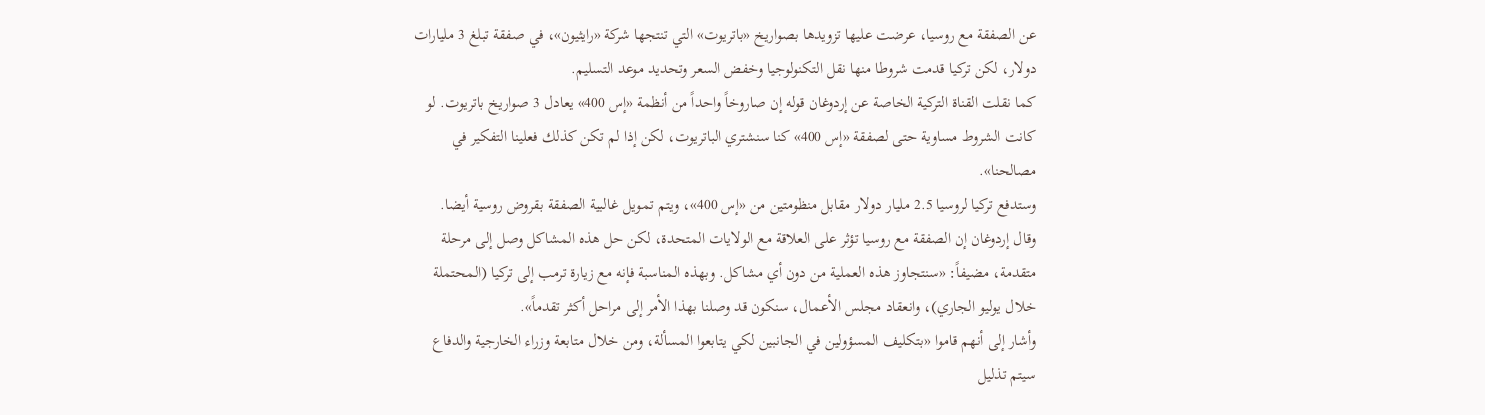عن الصفقة مع روسيا، عرضت عليها تزويدها بصواريخ «باتريوت» التي تنتجها شركة «رايثيون»، في صفقة تبلغ 3 مليارات دولار، لكن تركيا قدمت شروطا منها نقل التكنولوجيا وخفض السعر وتحديد موعد التسليم.
كما نقلت القناة التركية الخاصة عن إردوغان قوله إن صاروخاً واحداً من أنظمة «إس 400» يعادل 3 صواريخ باتريوت. لو كانت الشروط مساوية حتى لصفقة «إس 400» كنا سنشتري الباتريوت، لكن إذا لم تكن كذلك فعلينا التفكير في مصالحنا».
وستدفع تركيا لروسيا 2.5 مليار دولار مقابل منظومتين من «إس 400»، ويتم تمويل غالبية الصفقة بقروض روسية أيضا.
وقال إردوغان إن الصفقة مع روسيا تؤثر على العلاقة مع الولايات المتحدة، لكن حل هذه المشاكل وصل إلى مرحلة متقدمة، مضيفاً: «سنتجاوز هذه العملية من دون أي مشاكل. وبهذه المناسبة فإنه مع زيارة ترمب إلى تركيا (المحتملة خلال يوليو الجاري)، وانعقاد مجلس الأعمال، سنكون قد وصلنا بهذا الأمر إلى مراحل أكثر تقدماً».
وأشار إلى أنهم قاموا «بتكليف المسؤولين في الجانبين لكي يتابعوا المسألة، ومن خلال متابعة وزراء الخارجية والدفاع سيتم تذليل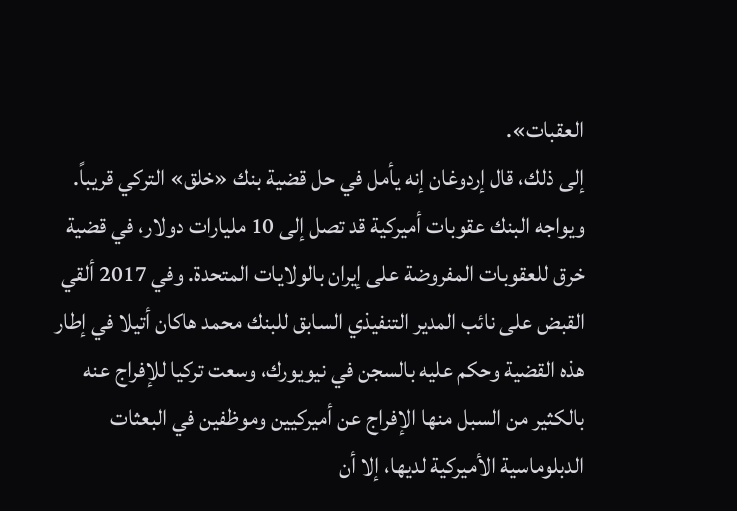العقبات».
إلى ذلك، قال إردوغان إنه يأمل في حل قضية بنك «خلق» التركي قريباً. ويواجه البنك عقوبات أميركية قد تصل إلى 10 مليارات دولار، في قضية خرق للعقوبات المفروضة على إيران بالولايات المتحدة. وفي 2017 ألقي القبض على نائب المدير التنفيذي السابق للبنك محمد هاكان أتيلا في إطار هذه القضية وحكم عليه بالسجن في نيويورك، وسعت تركيا للإفراج عنه بالكثير من السبل منها الإفراج عن أميركيين وموظفين في البعثات الدبلوماسية الأميركية لديها، إلا أن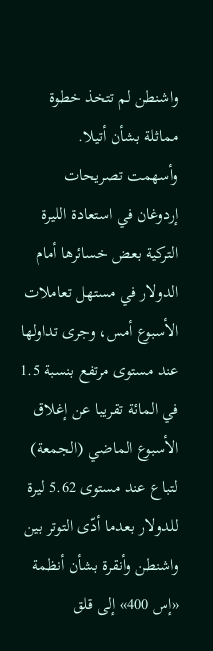واشنطن لم تتخذ خطوة مماثلة بشأن أتيلا.
وأسهمت تصريحات إردوغان في استعادة الليرة التركية بعض خسائرها أمام الدولار في مستهل تعاملات الأسبوع أمس، وجرى تداولها عند مستوى مرتفع بنسبة 1.5 في المائة تقريبا عن إغلاق الأسبوع الماضي (الجمعة) لتباع عند مستوى 5.62 ليرة للدولار بعدما أدّى التوتر بين واشنطن وأنقرة بشأن أنظمة «إس 400» إلى قلق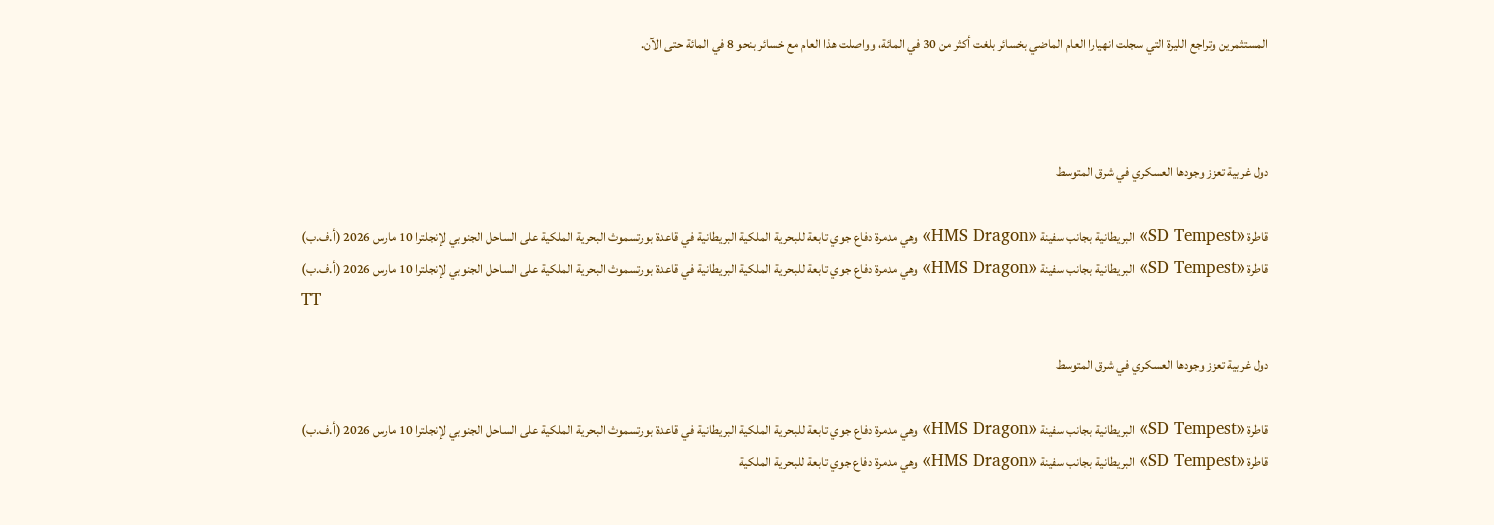المستثمرين وتراجع الليرة التي سجلت انهيارا العام الماضي بخسائر بلغت أكثر من 30 في المائة، وواصلت هذا العام مع خسائر بنحو 8 في المائة حتى الآن.



دول غربية تعزز وجودها العسكري في شرق المتوسط

قاطرة «SD Tempest» البريطانية بجانب سفينة «HMS Dragon» وهي مدمرة دفاع جوي تابعة للبحرية الملكية البريطانية في قاعدة بورتسموث البحرية الملكية على الساحل الجنوبي لإنجلترا 10 مارس 2026 (أ.ف.ب)
قاطرة «SD Tempest» البريطانية بجانب سفينة «HMS Dragon» وهي مدمرة دفاع جوي تابعة للبحرية الملكية البريطانية في قاعدة بورتسموث البحرية الملكية على الساحل الجنوبي لإنجلترا 10 مارس 2026 (أ.ف.ب)
TT

دول غربية تعزز وجودها العسكري في شرق المتوسط

قاطرة «SD Tempest» البريطانية بجانب سفينة «HMS Dragon» وهي مدمرة دفاع جوي تابعة للبحرية الملكية البريطانية في قاعدة بورتسموث البحرية الملكية على الساحل الجنوبي لإنجلترا 10 مارس 2026 (أ.ف.ب)
قاطرة «SD Tempest» البريطانية بجانب سفينة «HMS Dragon» وهي مدمرة دفاع جوي تابعة للبحرية الملكية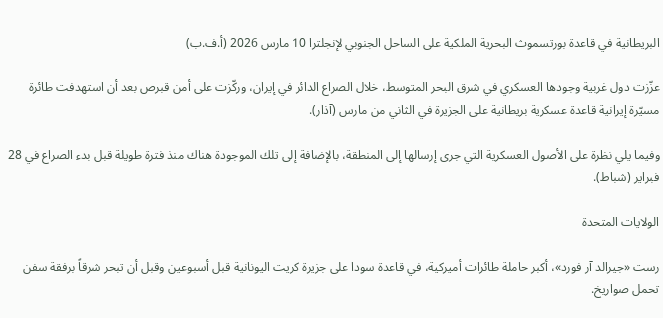البريطانية في قاعدة بورتسموث البحرية الملكية على الساحل الجنوبي لإنجلترا 10 مارس 2026 (أ.ف.ب)

عزّزت دول غربية وجودها العسكري في شرق البحر المتوسط، خلال الصراع الدائر في إيران، وركّزت على أمن قبرص بعد أن استهدفت طائرة مسيّرة إيرانية قاعدة عسكرية بريطانية على الجزيرة في الثاني من مارس (آذار).

وفيما يلي نظرة على الأصول العسكرية التي جرى إرسالها إلى المنطقة، بالإضافة إلى تلك الموجودة هناك منذ فترة طويلة قبل بدء الصراع في 28 فبراير (شباط).

الولايات المتحدة

رست «جيرالد آر فورد»، أكبر حاملة طائرات أميركية، في قاعدة سودا على جزيرة كريت اليونانية قبل أسبوعين وقبل أن تبحر شرقاً برفقة سفن تحمل صواريخ.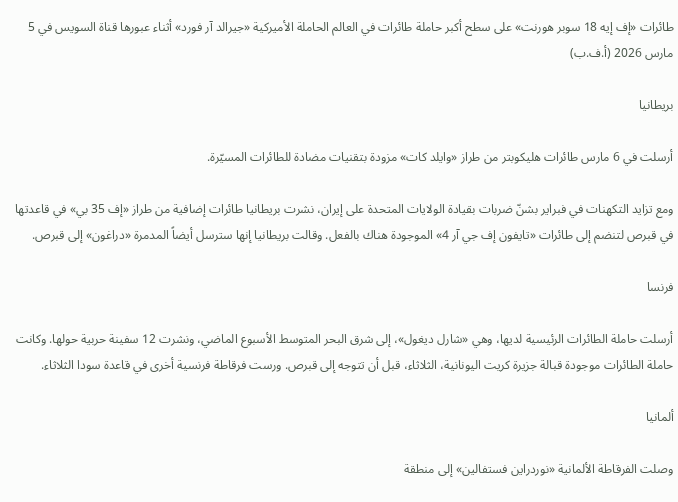طائرات «إف إيه 18 سوبر هورنت» على سطح أكبر حاملة طائرات في العالم الحاملة الأميركية «جيرالد آر فورد» أثناء عبورها قناة السويس في 5 مارس 2026 (أ.ف.ب)

بريطانيا

أرسلت في 6 مارس طائرات هليكوبتر من طراز «وايلد كات» مزودة بتقنيات مضادة للطائرات المسيّرة.

ومع تزايد التكهنات في فبراير بشنّ ضربات بقيادة الولايات المتحدة على إيران، نشرت بريطانيا طائرات إضافية من طراز «إف 35 بي» في قاعدتها في قبرص لتنضم إلى طائرات «تايفون إف جي آر 4» الموجودة هناك بالفعل. وقالت بريطانيا إنها سترسل أيضاً المدمرة «دراغون» إلى قبرص.

فرنسا

أرسلت حاملة الطائرات الرئيسية لديها، وهي «شارل ديغول»، إلى شرق البحر المتوسط الأسبوع الماضي، ونشرت 12 سفينة حربية حولها. وكانت حاملة الطائرات موجودة قبالة جزيرة كريت اليونانية، الثلاثاء، قبل أن تتوجه إلى قبرص. ورست فرقاطة فرنسية أخرى في قاعدة سودا الثلاثاء.

ألمانيا

وصلت الفرقاطة الألمانية «نوردراين فستفالين» إلى منطقة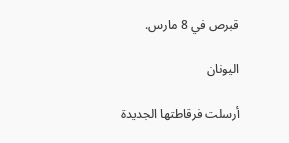قبرص في 8 مارس.

اليونان

أرسلت فرقاطتها الجديدة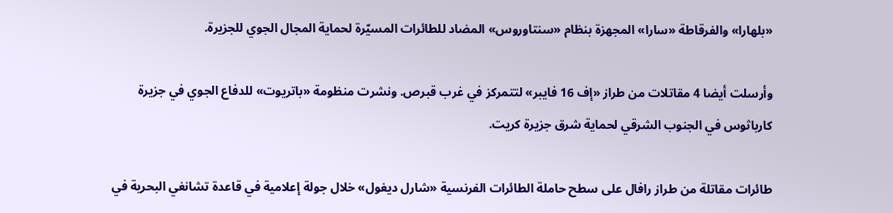«بلهارا» والفرقاطة «سارا» المجهزة بنظام «سنتاوروس» المضاد للطائرات المسيّرة لحماية المجال الجوي للجزيرة.

وأرسلت أيضا 4 مقاتلات من طراز «إف 16 فايبر» لتتمركز في غرب قبرص. ونشرت منظومة «باتريوت» للدفاع الجوي في جزيرة كارباثوس في الجنوب الشرقي لحماية شرق جزيرة كريت.

طائرات مقاتلة من طراز رافال على سطح حاملة الطائرات الفرنسية «شارل ديغول» خلال جولة إعلامية في قاعدة تشانغي البحرية في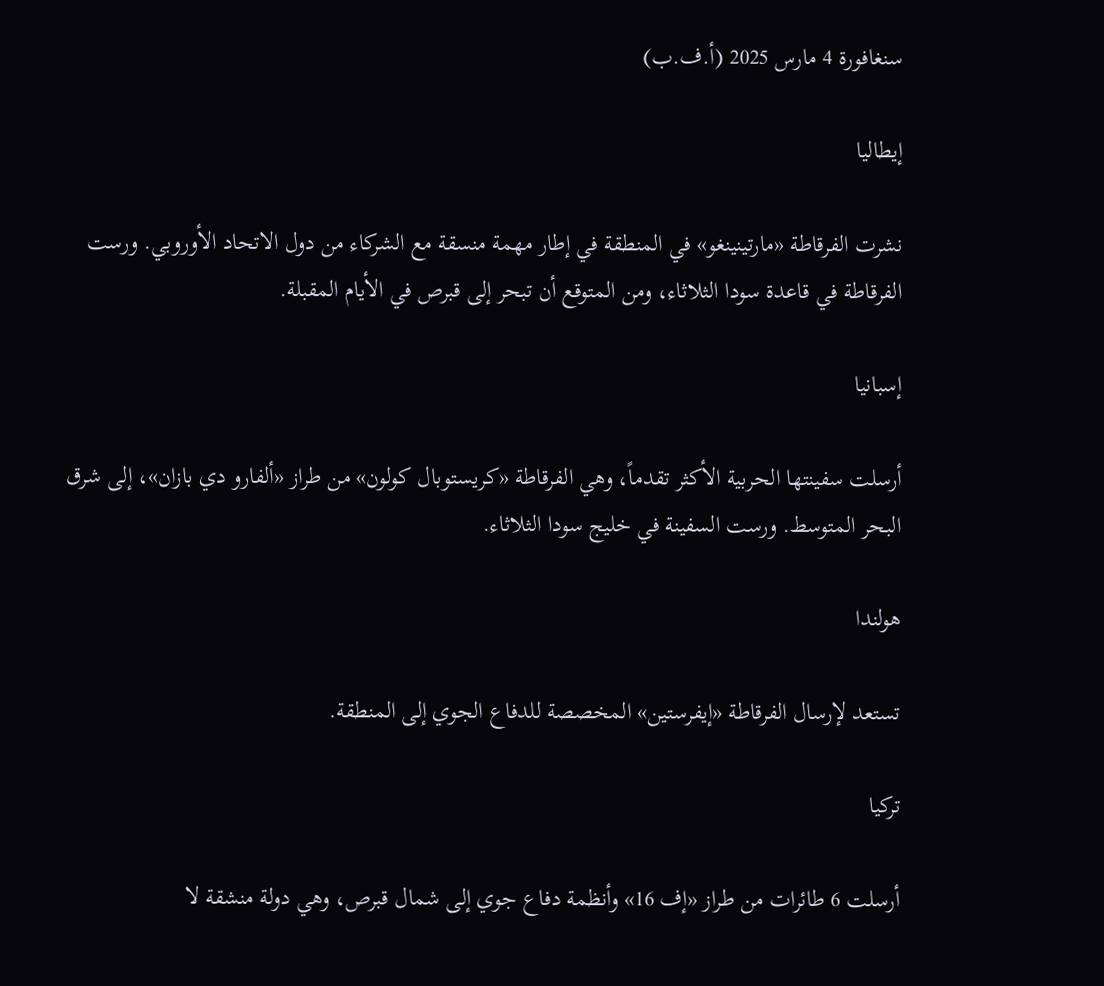سنغافورة 4 مارس 2025 (أ.ف.ب)

إيطاليا

نشرت الفرقاطة «مارتينينغو» في المنطقة في إطار مهمة منسقة مع الشركاء من دول الاتحاد الأوروبي. ورست الفرقاطة في قاعدة سودا الثلاثاء، ومن المتوقع أن تبحر إلى قبرص في الأيام المقبلة.

إسبانيا

أرسلت سفينتها الحربية الأكثر تقدماً، وهي الفرقاطة «كريستوبال كولون» من طراز «ألفارو دي بازان»، إلى شرق البحر المتوسط. ورست السفينة في خليج سودا الثلاثاء.

هولندا

تستعد لإرسال الفرقاطة «إيفرستين» المخصصة للدفاع الجوي إلى المنطقة.

تركيا

أرسلت 6 طائرات من طراز «إف 16» وأنظمة دفاع جوي إلى شمال قبرص، وهي دولة منشقة لا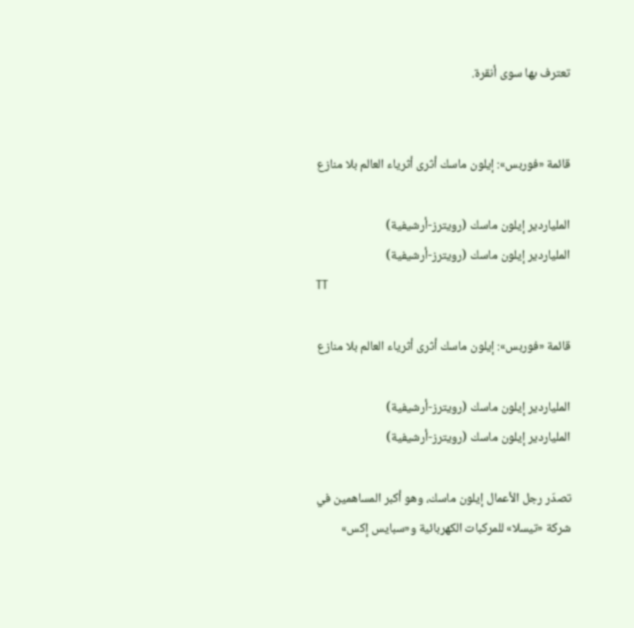تعترف بها سوى أنقرة.


قائمة «فوربس»: إيلون ماسك أثرى أثرياء العالم بلا منازع

الملياردير إيلون ماسك (رويترز-أرشيفية)
الملياردير إيلون ماسك (رويترز-أرشيفية)
TT

قائمة «فوربس»: إيلون ماسك أثرى أثرياء العالم بلا منازع

الملياردير إيلون ماسك (رويترز-أرشيفية)
الملياردير إيلون ماسك (رويترز-أرشيفية)

تصدّر رجل الأعمال إيلون ماسك، وهو أكبر المساهمين في شركة «تيسلا» للمركبات الكهربائية و«سبايس إكس»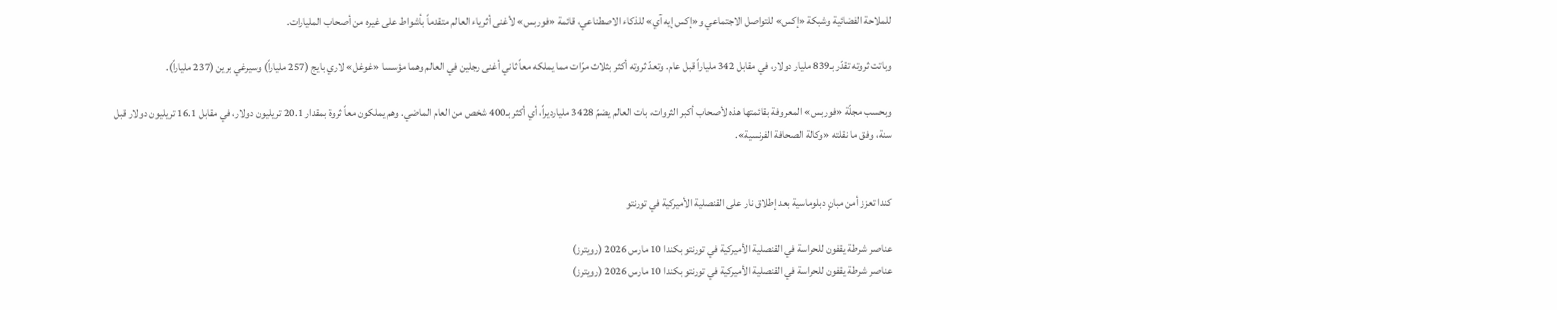للملاحة الفضائية وشبكة «إكس» للتواصل الاجتماعي و«إكس إيه آي» للذكاء الاصطناعي، قائمة «فوربس» لأغنى أثرياء العالم متقدماً بأشواط على غيره من أصحاب المليارات.

وباتت ثروته تقدّر بـ839 مليار دولار، في مقابل 342 ملياراً قبل عام. وتعدّ ثروته أكثر بثلاث مرّات مما يملكه معاً ثاني أغنى رجلين في العالم وهما مؤسسا «غوغل» لاري بايج (257 ملياراً) وسيرغي برين (237 ملياراً).

وبحسب مجلّة «فوربس» المعروفة بقائمتها هذه لأصحاب أكبر الثروات، بات العالم يضمّ 3428 مليارديراً، أي أكثر بـ400 شخص من العام الماضي. وهم يملكون معاً ثروة بمقدار 20.1 تريليون دولار، في مقابل 16.1 تريليون دولار قبل سنة، وفق ما نقلته «وكالة الصحافة الفرنسية».


كندا تعزز أمن مبانٍ دبلوماسية بعد إطلاق نار على القنصلية الأميركية في تورنتو

عناصر شرطة يقفون للحراسة في القنصلية الأميركية في تورنتو بكندا 10 مارس 2026 (رويترز)
عناصر شرطة يقفون للحراسة في القنصلية الأميركية في تورنتو بكندا 10 مارس 2026 (رويترز)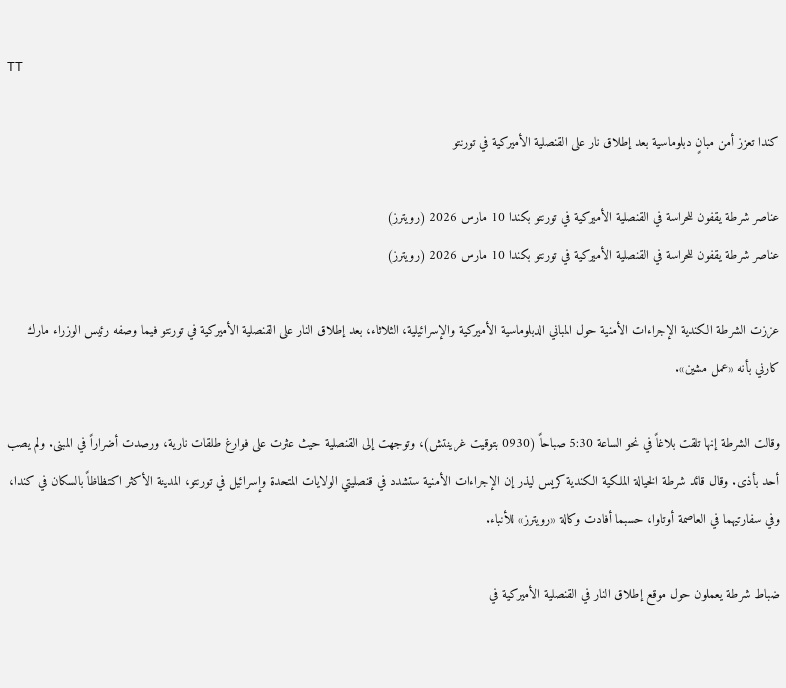TT

كندا تعزز أمن مبانٍ دبلوماسية بعد إطلاق نار على القنصلية الأميركية في تورنتو

عناصر شرطة يقفون للحراسة في القنصلية الأميركية في تورنتو بكندا 10 مارس 2026 (رويترز)
عناصر شرطة يقفون للحراسة في القنصلية الأميركية في تورنتو بكندا 10 مارس 2026 (رويترز)

عززت الشرطة الكندية الإجراءات الأمنية حول المباني الدبلوماسية الأميركية والإسرائيلية، الثلاثاء، بعد إطلاق النار على القنصلية الأميركية في تورنتو فيما وصفه رئيس الوزراء مارك كارني بأنه «عمل مشين».

وقالت الشرطة إنها تلقت بلاغاً في نحو الساعة 5:30 صباحاً (0930 بتوقيت غرينتش)، وتوجهت إلى القنصلية حيث عثرت على فوارغ طلقات نارية، ورصدت أضراراً في المبنى. ولم يصب أحد بأذى. وقال قائد شرطة الخيالة الملكية الكندية كريس ليذر إن الإجراءات الأمنية ستشدد في قنصليتي الولايات المتحدة ‌وإسرائيل في تورنتو، المدينة ‌الأكثر اكتظاظاً بالسكان في كندا، وفي ‌سفارتيهما في العاصمة أوتاوا، حسبما أفادت وكالة «رويترز» للأنباء.

ضباط شرطة يعملون حول موقع إطلاق النار في القنصلية الأميركية في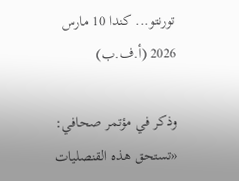تورنتو... كندا 10 مارس 2026 (أ.ف.ب)

وذكر في مؤتمر صحافي: «تستحق هذه القنصليات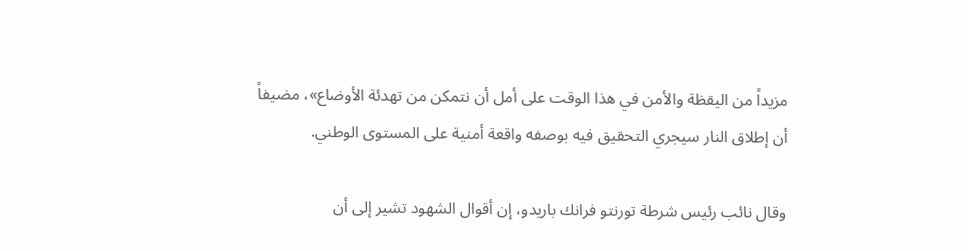مزيداً من اليقظة والأمن في هذا الوقت على أمل أن نتمكن من تهدئة الأوضاع»، مضيفاً أن إطلاق النار سيجري التحقيق فيه بوصفه واقعة أمنية على المستوى الوطني.

وقال نائب رئيس شرطة تورنتو فرانك باريدو، إن أقوال الشهود تشير إلى أن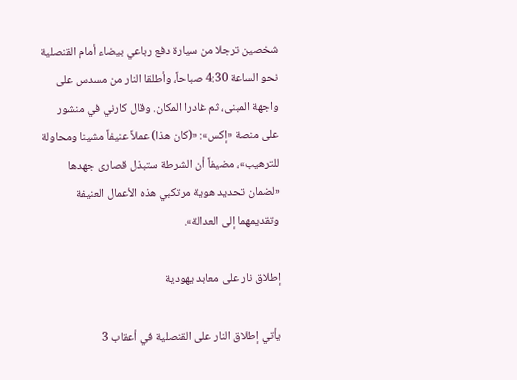شخصين ترجلا من سيارة دفع رباعي بيضاء أمام ‌القنصلية نحو الساعة 4:30 صباحاً، ‌وأطلقا النار من مسدس على واجهة المبنى، ثم غادرا المكان. وقال كارني ‌في منشور على منصة «إكس»: «(كان هذا) عملاً عنيفاً ‌مشينا ومحاولة للترهيب»، مضيفاً أن الشرطة ستبذل قصارى جهدها «لضمان تحديد هوية مرتكبي هذه الأعمال العنيفة وتقديمهما إلى العدالة».

إطلاق نار على معابد يهودية

يأتي إطلاق النار على القنصلية في أعقاب 3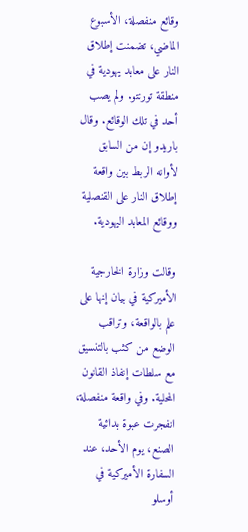وقائع منفصلة، الأسبوع الماضي، تضمنت إطلاق النار على معابد يهودية في منطقة تورنتو. ولم يصب أحد في تلك الوقائع. وقال باريدو إن من السابق لأوانه الربط بين واقعة إطلاق النار على القنصلية ووقائع المعابد اليهودية.

وقالت وزارة الخارجية الأميركية في بيان إنها على علم بالواقعة، وتراقب الوضع من كثب بالتنسيق مع سلطات إنفاذ القانون المحلية. وفي واقعة منفصلة، انفجرت عبوة بدائية الصنع، يوم الأحد، عند السفارة الأميركية في أوسلو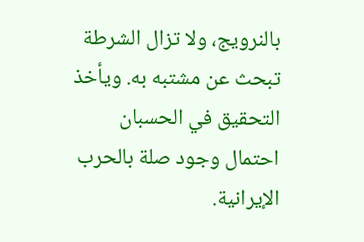بالنرويج، ولا تزال الشرطة تبحث عن مشتبه به. ويأخذ التحقيق في الحسبان احتمال وجود صلة بالحرب الإيرانية.